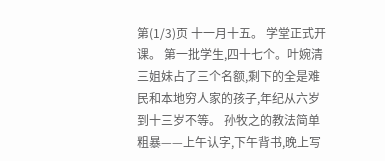第(1/3)页 十一月十五。 学堂正式开课。 第一批学生,四十七个。叶婉清三姐妹占了三个名额,剩下的全是难民和本地穷人家的孩子,年纪从六岁到十三岁不等。 孙牧之的教法简单粗暴——上午认字,下午背书,晚上写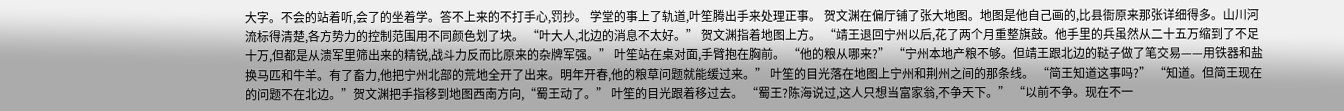大字。不会的站着听,会了的坐着学。答不上来的不打手心,罚抄。 学堂的事上了轨道,叶笙腾出手来处理正事。 贺文渊在偏厅铺了张大地图。地图是他自己画的,比县衙原来那张详细得多。山川河流标得清楚,各方势力的控制范围用不同颜色划了块。 “叶大人,北边的消息不太好。” 贺文渊指着地图上方。 “靖王退回宁州以后,花了两个月重整旗鼓。他手里的兵虽然从二十五万缩到了不足十万,但都是从溃军里筛出来的精锐,战斗力反而比原来的杂牌军强。” 叶笙站在桌对面,手臂抱在胸前。 “他的粮从哪来?” “宁州本地产粮不够。但靖王跟北边的鞑子做了笔交易——用铁器和盐换马匹和牛羊。有了畜力,他把宁州北部的荒地全开了出来。明年开春,他的粮草问题就能缓过来。” 叶笙的目光落在地图上宁州和荆州之间的那条线。 “简王知道这事吗?” “知道。但简王现在的问题不在北边。”贺文渊把手指移到地图西南方向,“蜀王动了。” 叶笙的目光跟着移过去。 “蜀王?陈海说过,这人只想当富家翁,不争天下。” “以前不争。现在不一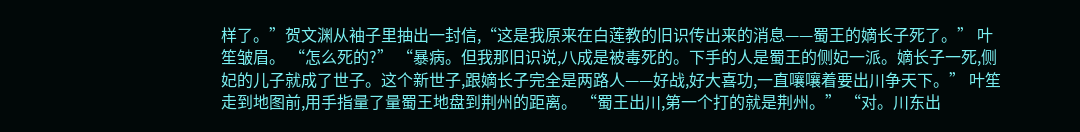样了。”贺文渊从袖子里抽出一封信,“这是我原来在白莲教的旧识传出来的消息——蜀王的嫡长子死了。” 叶笙皱眉。 “怎么死的?” “暴病。但我那旧识说,八成是被毒死的。下手的人是蜀王的侧妃一派。嫡长子一死,侧妃的儿子就成了世子。这个新世子,跟嫡长子完全是两路人——好战,好大喜功,一直嚷嚷着要出川争天下。” 叶笙走到地图前,用手指量了量蜀王地盘到荆州的距离。 “蜀王出川,第一个打的就是荆州。” “对。川东出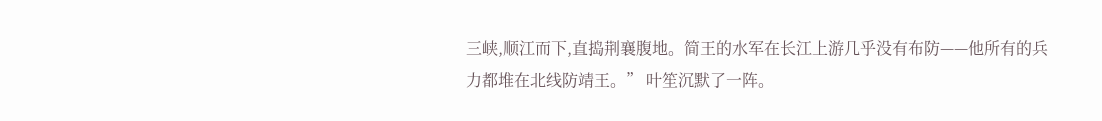三峡,顺江而下,直捣荆襄腹地。简王的水军在长江上游几乎没有布防——他所有的兵力都堆在北线防靖王。” 叶笙沉默了一阵。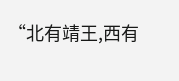“北有靖王,西有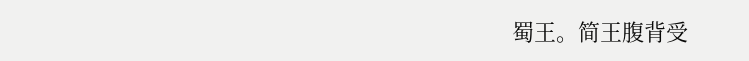蜀王。简王腹背受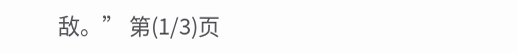敌。” 第(1/3)页